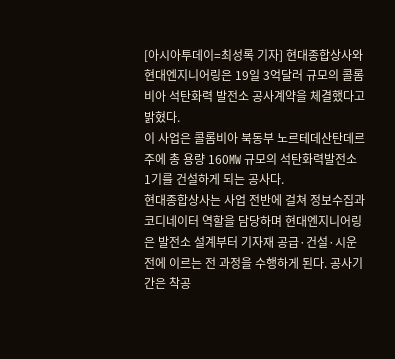[아시아투데이=최성록 기자] 현대종합상사와 현대엔지니어링은 19일 3억달러 규모의 콜롬비아 석탄화력 발전소 공사계약을 체결했다고 밝혔다.
이 사업은 콜롬비아 북동부 노르테데산탄데르주에 총 용량 160㎿ 규모의 석탄화력발전소 1기를 건설하게 되는 공사다.
현대종합상사는 사업 전반에 걸쳐 정보수집과 코디네이터 역할을 담당하며 현대엔지니어링은 발전소 설계부터 기자재 공급·건설·시운전에 이르는 전 과정을 수행하게 된다. 공사기간은 착공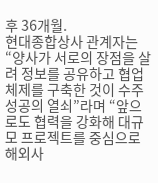후 36개월.
현대종합상사 관계자는 “양사가 서로의 장점을 살려 정보를 공유하고 협업체제를 구축한 것이 수주 성공의 열쇠”라며 “앞으로도 협력을 강화해 대규모 프로젝트를 중심으로 해외사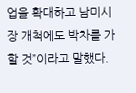업을 확대하고 남미시장 개척에도 박차를 가할 것”이라고 말했다.